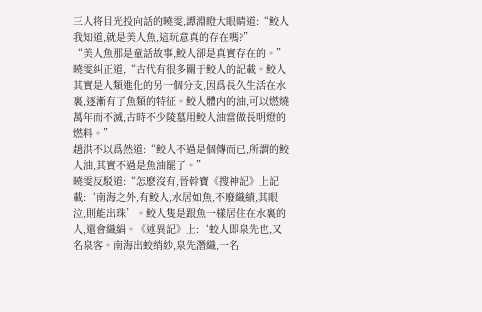三人将目光投向話的曉雯,譚淵瞪大眼睛道:“鲛人我知道,就是美人魚,這玩意真的存在嗎?”
“美人魚那是童話故事,鲛人卻是真實存在的。”曉雯糾正道,“古代有很多關于鲛人的記載。鲛人其實是人類進化的另一個分支,因爲長久生活在水裏,逐漸有了魚類的特征。鲛人體内的油,可以燃燒萬年而不滅,古時不少陵墓用鲛人油當做長明燈的燃料。”
趙洪不以爲然道:“鲛人不過是個傳而已,所謂的鲛人油,其實不過是魚油罷了。”
曉雯反駁道:“怎麽沒有,晉幹寶《搜神記》上記載:‘南海之外,有鲛人,水居如魚,不廢織績,其眼泣,則能出珠’。鲛人隻是跟魚一樣居住在水裏的人,還會織絹。《述異記》上:‘蛟人即泉先也,又名泉客。南海出蛟绡紗,泉先潛織,一名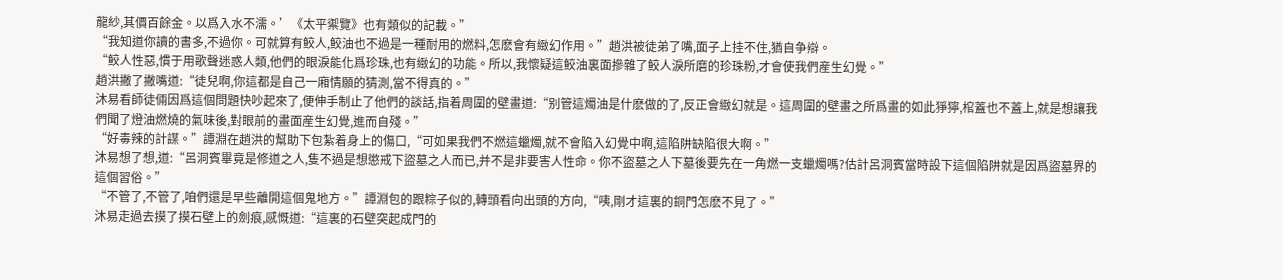龍紗,其價百餘金。以爲入水不濡。’《太平禦覽》也有類似的記載。”
“我知道你讀的書多,不過你。可就算有鲛人,鲛油也不過是一種耐用的燃料,怎麽會有緻幻作用。”趙洪被徒弟了嘴,面子上挂不住,猶自争辯。
“鲛人性惡,慣于用歌聲迷惑人類,他們的眼淚能化爲珍珠,也有緻幻的功能。所以,我懷疑這鲛油裏面摻雜了鲛人淚所磨的珍珠粉,才會使我們産生幻覺。”
趙洪撇了撇嘴道:“徒兒啊,你這都是自己一廂情願的猜測,當不得真的。”
沐易看師徒倆因爲這個問題快吵起來了,便伸手制止了他們的談話,指着周圍的壁畫道:“别管這燭油是什麽做的了,反正會緻幻就是。這周圍的壁畫之所爲畫的如此猙獰,棺蓋也不蓋上,就是想讓我們聞了燈油燃燒的氣味後,對眼前的畫面産生幻覺,進而自殘。”
“好毒辣的計謀。”譚淵在趙洪的幫助下包紮着身上的傷口,“可如果我們不燃這蠟燭,就不會陷入幻覺中啊,這陷阱缺陷很大啊。”
沐易想了想,道:“呂洞賓畢竟是修道之人,隻不過是想懲戒下盜墓之人而已,并不是非要害人性命。你不盜墓之人下墓後要先在一角燃一支蠟燭嗎?估計呂洞賓當時設下這個陷阱就是因爲盜墓界的這個習俗。”
“不管了,不管了,咱們還是早些離開這個鬼地方。”譚淵包的跟粽子似的,轉頭看向出頭的方向,“咦,剛才這裏的銅門怎麽不見了。”
沐易走過去摸了摸石壁上的劍痕,感慨道:“這裏的石壁突起成門的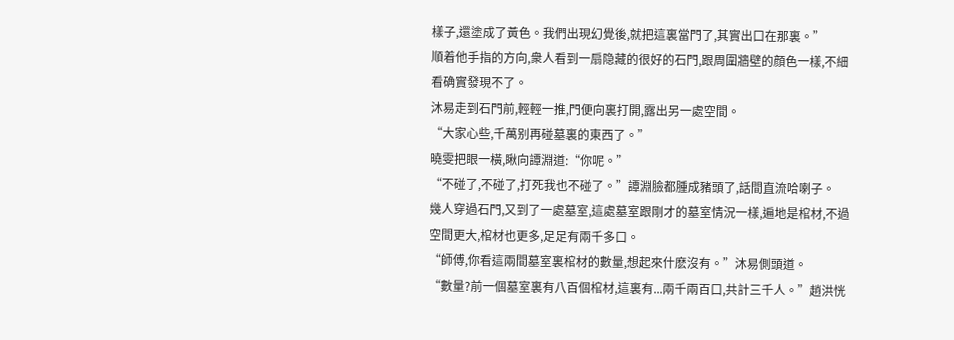樣子,還塗成了黃色。我們出現幻覺後,就把這裏當門了,其實出口在那裏。”
順着他手指的方向,衆人看到一扇隐藏的很好的石門,跟周圍牆壁的顔色一樣,不細看确實發現不了。
沐易走到石門前,輕輕一推,門便向裏打開,露出另一處空間。
“大家心些,千萬别再碰墓裏的東西了。”
曉雯把眼一橫,瞅向譚淵道:“你呢。”
“不碰了,不碰了,打死我也不碰了。”譚淵臉都腫成豬頭了,話間直流哈喇子。
幾人穿過石門,又到了一處墓室,這處墓室跟剛才的墓室情況一樣,遍地是棺材,不過空間更大,棺材也更多,足足有兩千多口。
“師傅,你看這兩間墓室裏棺材的數量,想起來什麽沒有。”沐易側頭道。
“數量?前一個墓室裏有八百個棺材,這裏有...兩千兩百口,共計三千人。”趙洪恍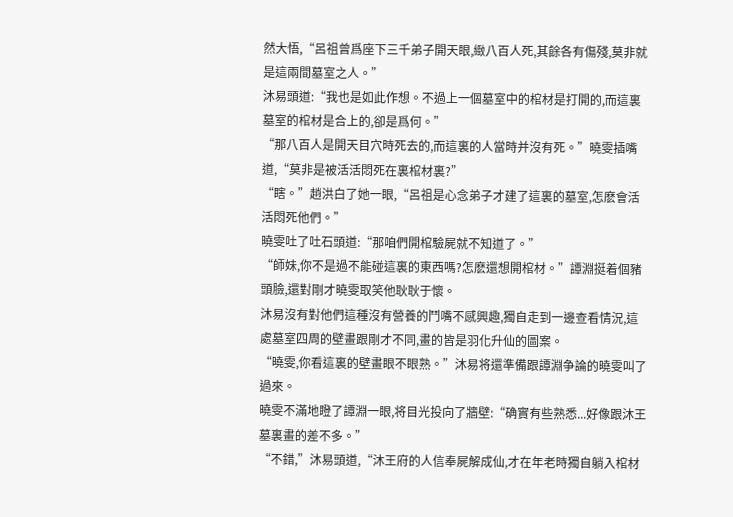然大悟,“呂祖曾爲座下三千弟子開天眼,緻八百人死,其餘各有傷殘,莫非就是這兩間墓室之人。”
沐易頭道:“我也是如此作想。不過上一個墓室中的棺材是打開的,而這裏墓室的棺材是合上的,卻是爲何。”
“那八百人是開天目穴時死去的,而這裏的人當時并沒有死。”曉雯插嘴道,“莫非是被活活悶死在裏棺材裏?”
“瞎。”趙洪白了她一眼,“呂祖是心念弟子才建了這裏的墓室,怎麽會活活悶死他們。”
曉雯吐了吐石頭道:“那咱們開棺驗屍就不知道了。”
“師妹,你不是過不能碰這裏的東西嗎?怎麽還想開棺材。”譚淵挺着個豬頭臉,還對剛才曉雯取笑他耿耿于懷。
沐易沒有對他們這種沒有營養的鬥嘴不感興趣,獨自走到一邊查看情況,這處墓室四周的壁畫跟剛才不同,畫的皆是羽化升仙的圖案。
“曉雯,你看這裏的壁畫眼不眼熟。”沐易将還準備跟譚淵争論的曉雯叫了過來。
曉雯不滿地瞪了譚淵一眼,将目光投向了牆壁:“确實有些熟悉...好像跟沐王墓裏畫的差不多。”
“不錯,”沐易頭道,“沐王府的人信奉屍解成仙,才在年老時獨自躺入棺材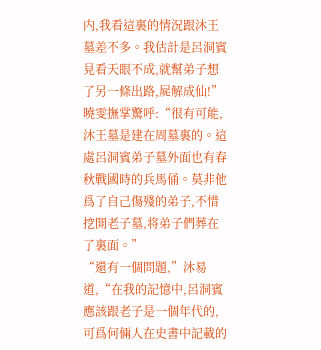内,我看這裏的情況跟沐王墓差不多。我估計是呂洞賓見看天眼不成,就幫弟子想了另一條出路,屍解成仙!”
曉雯撫掌驚呼:“很有可能,沐王墓是建在周墓裏的。這處呂洞賓弟子墓外面也有春秋戰國時的兵馬俑。莫非他爲了自己傷殘的弟子,不惜挖開老子墓,将弟子們葬在了裏面。”
“還有一個問題,”沐易道,“在我的記憶中,呂洞賓應該跟老子是一個年代的,可爲何倆人在史書中記載的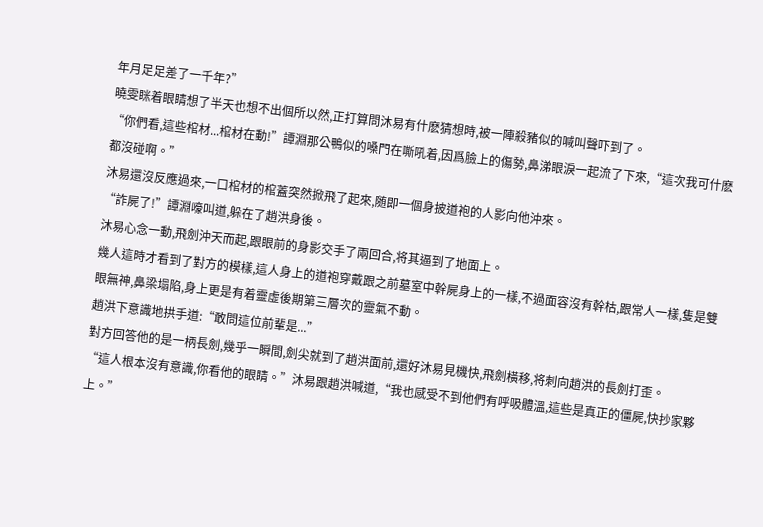年月足足差了一千年?”
曉雯眯着眼睛想了半天也想不出個所以然,正打算問沐易有什麽猜想時,被一陣殺豬似的喊叫聲吓到了。
“你們看,這些棺材...棺材在動!”譚淵那公鴨似的嗓門在嘶吼着,因爲臉上的傷勢,鼻涕眼淚一起流了下來,“這次我可什麽都沒碰啊。”
沐易還沒反應過來,一口棺材的棺蓋突然掀飛了起來,随即一個身披道袍的人影向他沖來。
“詐屍了!”譚淵嚎叫道,躲在了趙洪身後。
沐易心念一動,飛劍沖天而起,跟眼前的身影交手了兩回合,将其逼到了地面上。
幾人這時才看到了對方的模樣,這人身上的道袍穿戴跟之前墓室中幹屍身上的一樣,不過面容沒有幹枯,跟常人一樣,隻是雙眼無神,鼻梁塌陷,身上更是有着靈虛後期第三層次的靈氣不動。
趙洪下意識地拱手道:“敢問這位前輩是...”
對方回答他的是一柄長劍,幾乎一瞬間,劍尖就到了趙洪面前,還好沐易見機快,飛劍橫移,将刺向趙洪的長劍打歪。
“這人根本沒有意識,你看他的眼睛。”沐易跟趙洪喊道,“我也感受不到他們有呼吸體溫,這些是真正的僵屍,快抄家夥上。”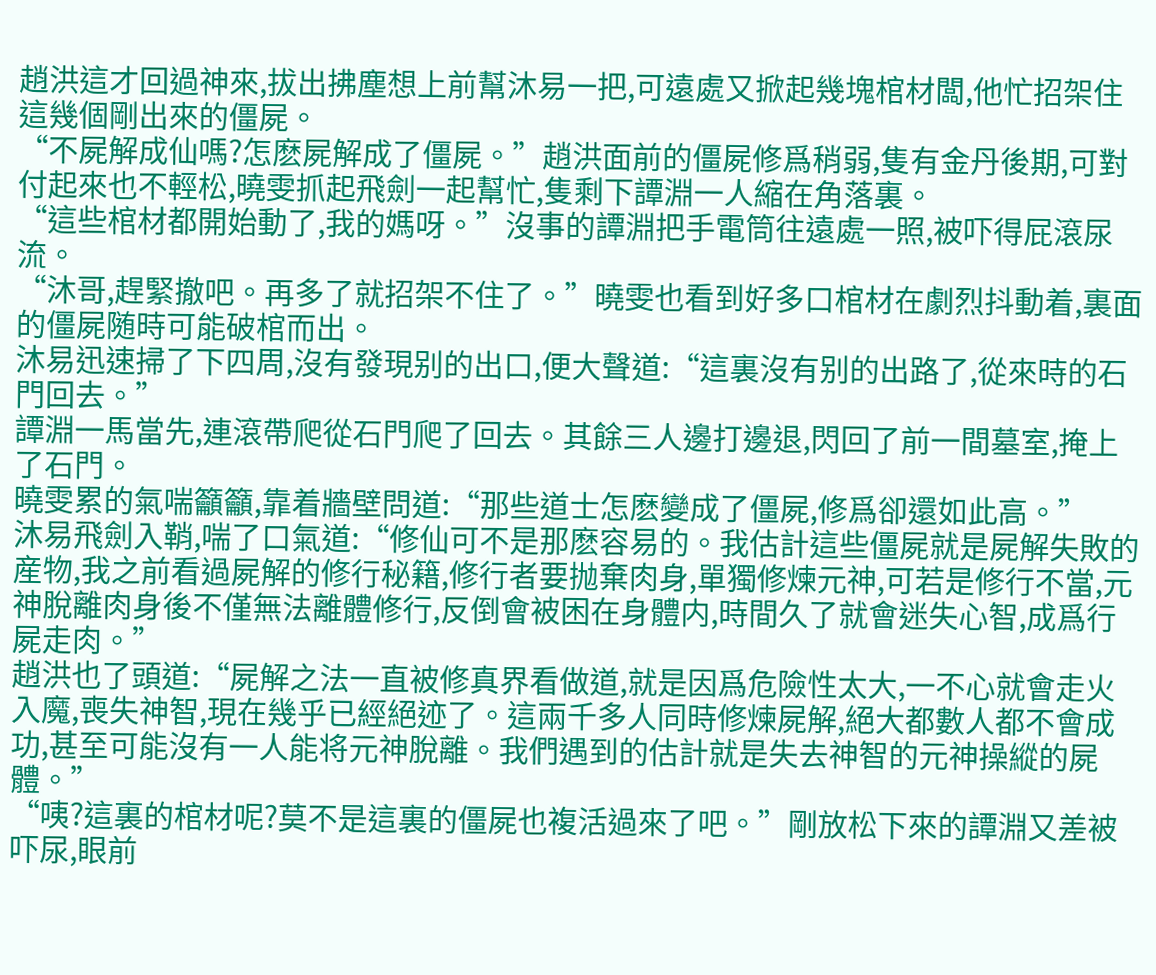趙洪這才回過神來,拔出拂塵想上前幫沐易一把,可遠處又掀起幾塊棺材闆,他忙招架住這幾個剛出來的僵屍。
“不屍解成仙嗎?怎麽屍解成了僵屍。”趙洪面前的僵屍修爲稍弱,隻有金丹後期,可對付起來也不輕松,曉雯抓起飛劍一起幫忙,隻剩下譚淵一人縮在角落裏。
“這些棺材都開始動了,我的媽呀。”沒事的譚淵把手電筒往遠處一照,被吓得屁滾尿流。
“沐哥,趕緊撤吧。再多了就招架不住了。”曉雯也看到好多口棺材在劇烈抖動着,裏面的僵屍随時可能破棺而出。
沐易迅速掃了下四周,沒有發現别的出口,便大聲道:“這裏沒有别的出路了,從來時的石門回去。”
譚淵一馬當先,連滾帶爬從石門爬了回去。其餘三人邊打邊退,閃回了前一間墓室,掩上了石門。
曉雯累的氣喘籲籲,靠着牆壁問道:“那些道士怎麽變成了僵屍,修爲卻還如此高。”
沐易飛劍入鞘,喘了口氣道:“修仙可不是那麽容易的。我估計這些僵屍就是屍解失敗的産物,我之前看過屍解的修行秘籍,修行者要抛棄肉身,單獨修煉元神,可若是修行不當,元神脫離肉身後不僅無法離體修行,反倒會被困在身體内,時間久了就會迷失心智,成爲行屍走肉。”
趙洪也了頭道:“屍解之法一直被修真界看做道,就是因爲危險性太大,一不心就會走火入魔,喪失神智,現在幾乎已經絕迹了。這兩千多人同時修煉屍解,絕大都數人都不會成功,甚至可能沒有一人能将元神脫離。我們遇到的估計就是失去神智的元神操縱的屍體。”
“咦?這裏的棺材呢?莫不是這裏的僵屍也複活過來了吧。”剛放松下來的譚淵又差被吓尿,眼前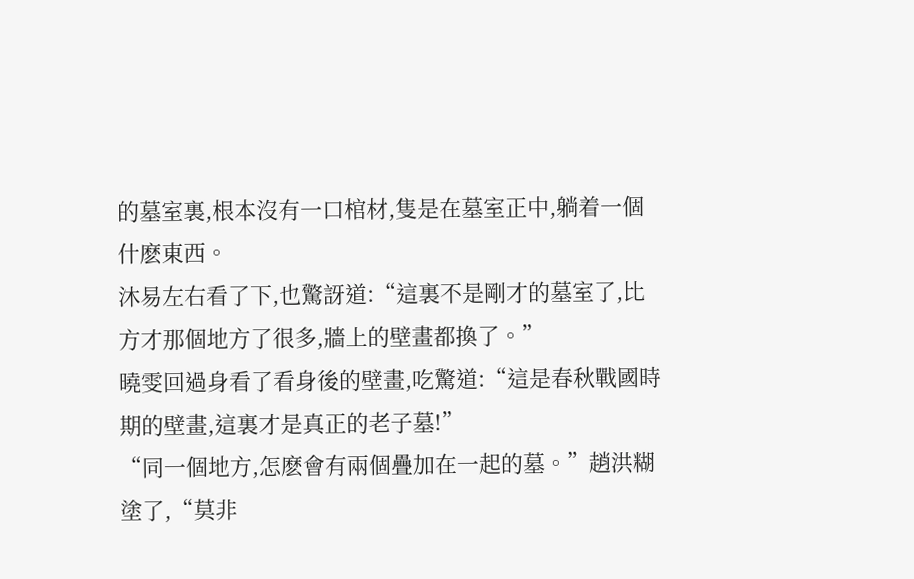的墓室裏,根本沒有一口棺材,隻是在墓室正中,躺着一個什麽東西。
沐易左右看了下,也驚訝道:“這裏不是剛才的墓室了,比方才那個地方了很多,牆上的壁畫都換了。”
曉雯回過身看了看身後的壁畫,吃驚道:“這是春秋戰國時期的壁畫,這裏才是真正的老子墓!”
“同一個地方,怎麽會有兩個疊加在一起的墓。”趙洪糊塗了,“莫非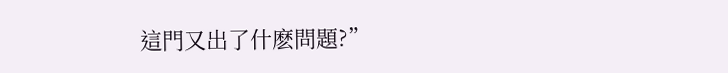這門又出了什麽問題?”